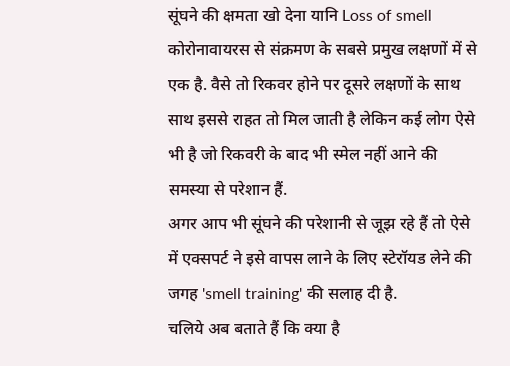सूंघने की क्षमता खो देना यानि Loss of smell कोरोनावायरस से संक्रमण के सबसे प्रमुख लक्षणों में से एक है. वैसे तो रिकवर होने पर दूसरे लक्षणों के साथ साथ इससे राहत तो मिल जाती है लेकिन कई लोग ऐसे भी है जो रिकवरी के बाद भी स्मेल नहीं आने की समस्या से परेशान हैं.
अगर आप भी सूंघने की परेशानी से जूझ रहे हैं तो ऐसे में एक्सपर्ट ने इसे वापस लाने के लिए स्टेरॉयड लेने की जगह 'smell training' की सलाह दी है.
चलिये अब बताते हैं कि क्या है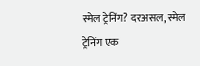स्मेल ट्रेनिंग? दरअसल, स्मेल ट्रेनिंग एक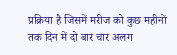प्रक्रिया है जिसमें मरीज को कुछ महीनों तक दिन में दो बार चार अलग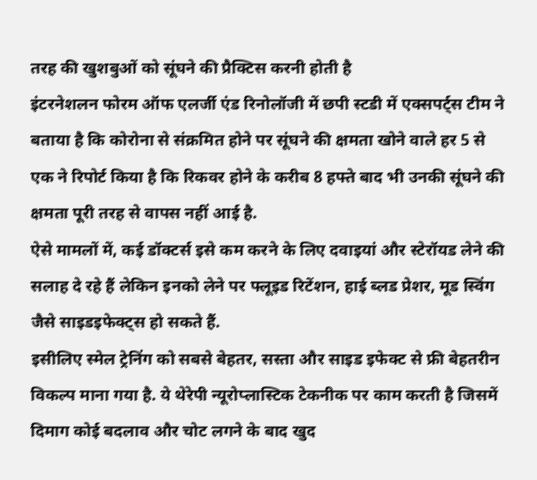तरह की खुशबुओं को सूंघने की प्रैक्टिस करनी होती है
इंटरनेशलन फोरम ऑफ एलर्जी एंड रिनोलॉजी में छपी स्टडी में एक्सपर्ट्स टीम ने बताया है कि कोरोना से संक्रमित होने पर सूंघने की क्षमता खोने वाले हर 5 से एक ने रिपोर्ट किया है कि रिकवर होने के करीब 8 हफ्ते बाद भी उनकी सूंघने की क्षमता पूरी तरह से वापस नहीं आई है.
ऐसे मामलों में, कई डॉक्टर्स इसे कम करने के लिए दवाइयां और स्टेरॉयड लेने की सलाह दे रहे हैं लेकिन इनको लेने पर फ्लूइड रिटेंशन, हाई ब्लड प्रेशर, मूड स्विंग जैसे साइडइफेक्ट्स हो सकते हैं.
इसीलिए स्मेल ट्रेनिंग को सबसे बेहतर, सस्ता और साइड इफेक्ट से फ्री बेहतरीन विकल्प माना गया है. ये थेरेपी न्यूरोप्लास्टिक टेकनीक पर काम करती है जिसमें दिमाग कोई बदलाव और चोट लगने के बाद खुद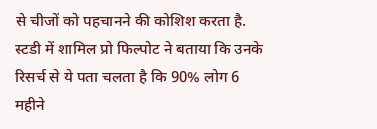से चीजों को पहचानने की कोशिश करता है.
स्टडी में शामिल प्रो फिल्पोट ने बताया कि उनके रिसर्च से ये पता चलता है कि 90% लोग 6 महीने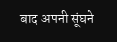बाद अपनी सूंघने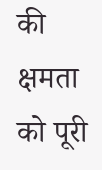की क्षमता को पूरी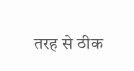तरह से ठीक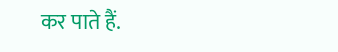कर पाते हैं.